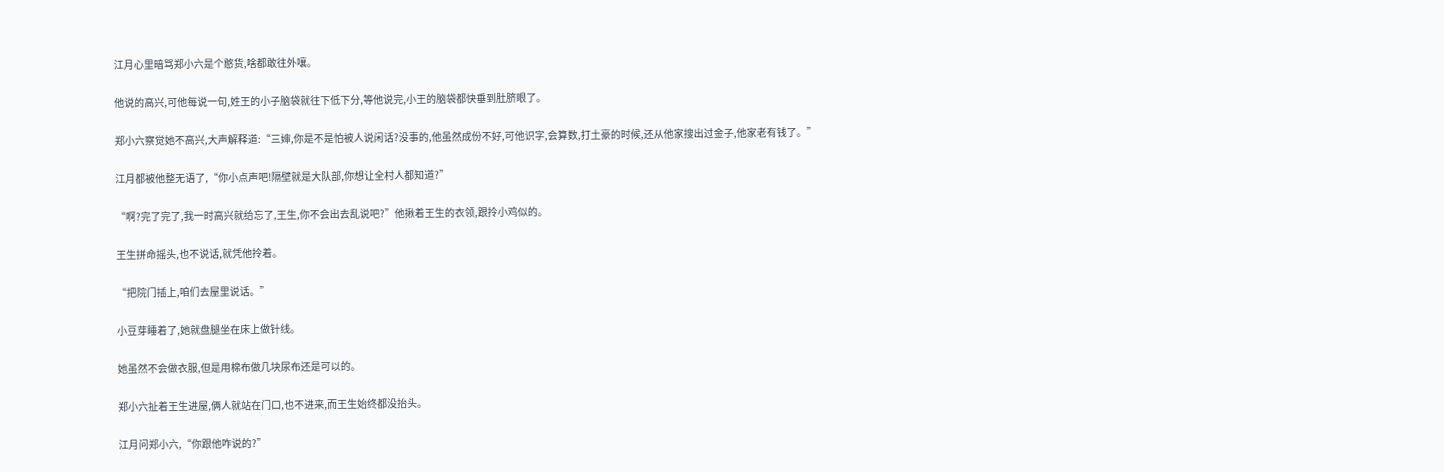江月心里暗骂郑小六是个憨货,啥都敢往外嚷。

他说的高兴,可他每说一句,姓王的小子脑袋就往下低下分,等他说完,小王的脑袋都快垂到肚脐眼了。

郑小六察觉她不高兴,大声解释道:“三婶,你是不是怕被人说闲话?没事的,他虽然成份不好,可他识字,会算数,打土豪的时候,还从他家搜出过金子,他家老有钱了。”

江月都被他整无语了,“你小点声吧!隔壁就是大队部,你想让全村人都知道?”

“啊?完了完了,我一时高兴就给忘了,王生,你不会出去乱说吧?”他揪着王生的衣领,跟拎小鸡似的。

王生拼命摇头,也不说话,就凭他拎着。

“把院门插上,咱们去屋里说话。”

小豆芽睡着了,她就盘腿坐在床上做针线。

她虽然不会做衣服,但是用棉布做几块尿布还是可以的。

郑小六扯着王生进屋,俩人就站在门口,也不进来,而王生始终都没抬头。

江月问郑小六,“你跟他咋说的?”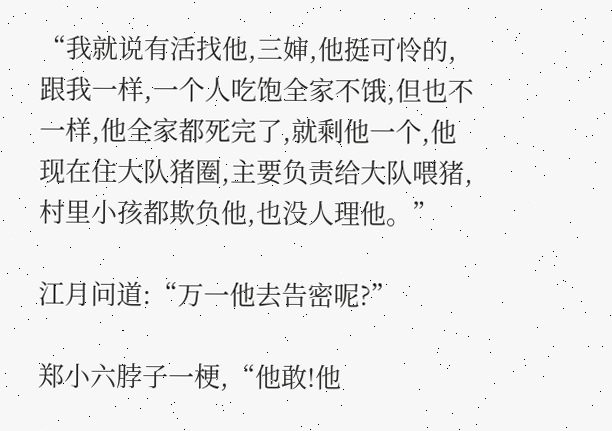“我就说有活找他,三婶,他挺可怜的,跟我一样,一个人吃饱全家不饿,但也不一样,他全家都死完了,就剩他一个,他现在住大队猪圈,主要负责给大队喂猪,村里小孩都欺负他,也没人理他。”

江月问道:“万一他去告密呢?”

郑小六脖子一梗,“他敢!他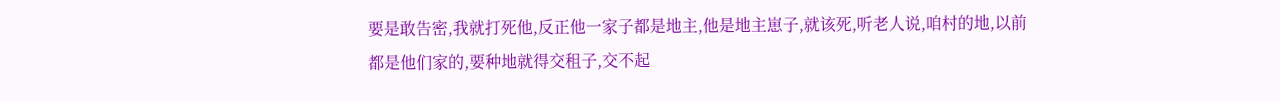要是敢告密,我就打死他,反正他一家子都是地主,他是地主崽子,就该死,听老人说,咱村的地,以前都是他们家的,要种地就得交租子,交不起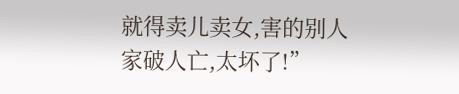就得卖儿卖女,害的别人家破人亡,太坏了!”